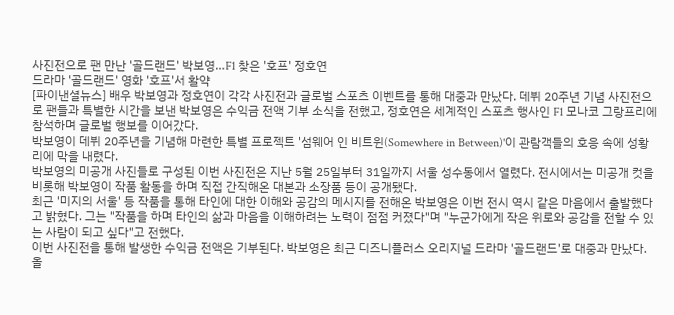사진전으로 팬 만난 '골드랜드' 박보영…F1 찾은 '호프' 정호연
드라마 '골드랜드' 영화 '호프'서 활약
[파이낸셜뉴스] 배우 박보영과 정호연이 각각 사진전과 글로벌 스포츠 이벤트를 통해 대중과 만났다. 데뷔 20주년 기념 사진전으로 팬들과 특별한 시간을 보낸 박보영은 수익금 전액 기부 소식을 전했고, 정호연은 세계적인 스포츠 행사인 F1 모나코 그랑프리에 참석하며 글로벌 행보를 이어갔다.
박보영이 데뷔 20주년을 기념해 마련한 특별 프로젝트 '섬웨어 인 비트윈(Somewhere in Between)'이 관람객들의 호응 속에 성황리에 막을 내렸다.
박보영의 미공개 사진들로 구성된 이번 사진전은 지난 5월 25일부터 31일까지 서울 성수동에서 열렸다. 전시에서는 미공개 컷을 비롯해 박보영이 작품 활동을 하며 직접 간직해온 대본과 소장품 등이 공개됐다.
최근 '미지의 서울' 등 작품을 통해 타인에 대한 이해와 공감의 메시지를 전해온 박보영은 이번 전시 역시 같은 마음에서 출발했다고 밝혔다. 그는 "작품을 하며 타인의 삶과 마음을 이해하려는 노력이 점점 커졌다"며 "누군가에게 작은 위로와 공감을 전할 수 있는 사람이 되고 싶다"고 전했다.
이번 사진전을 통해 발생한 수익금 전액은 기부된다. 박보영은 최근 디즈니플러스 오리지널 드라마 '골드랜드'로 대중과 만났다.
올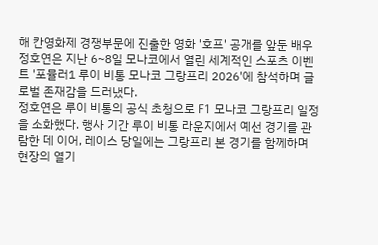해 칸영화제 경쟁부문에 진출한 영화 '호프' 공개를 앞둔 배우 정호연은 지난 6~8일 모나코에서 열린 세계적인 스포츠 이벤트 '포뮬러1 루이 비통 모나코 그랑프리 2026'에 참석하며 글로벌 존재감을 드러냈다.
정호연은 루이 비통의 공식 초청으로 F1 모나코 그랑프리 일정을 소화했다. 행사 기간 루이 비통 라운지에서 예선 경기를 관람한 데 이어, 레이스 당일에는 그랑프리 본 경기를 함께하며 현장의 열기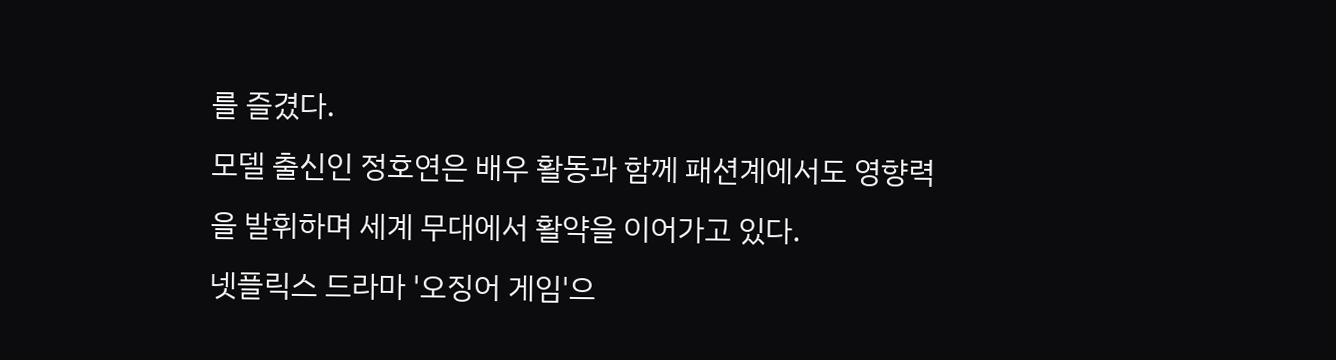를 즐겼다.
모델 출신인 정호연은 배우 활동과 함께 패션계에서도 영향력을 발휘하며 세계 무대에서 활약을 이어가고 있다.
넷플릭스 드라마 '오징어 게임'으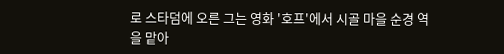로 스타덤에 오른 그는 영화 '호프'에서 시골 마을 순경 역을 맡아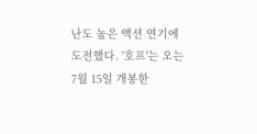난도 높은 액션 연기에 도전했다. '호프'는 오는 7월 15일 개봉한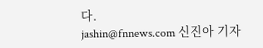다.
jashin@fnnews.com 신진아 기자